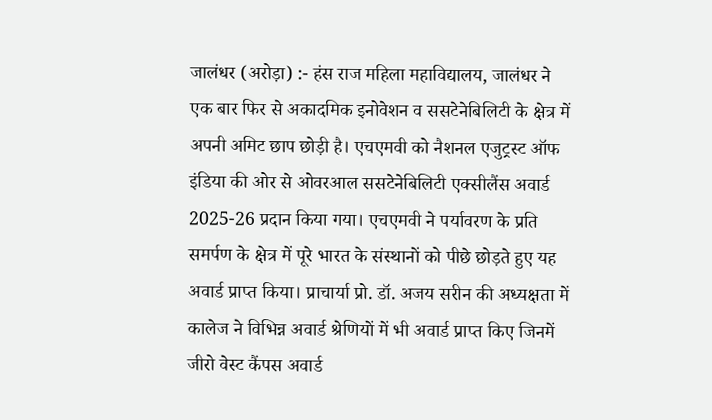जालंधर (अरोड़ा) :- हंस राज महिला महाविद्यालय, जालंधर ने एक बार फिर से अकादमिक इनोवेशन व ससटेनेबिलिटी के क्षेत्र में अपनी अमिट छाप छोड़ी है। एचएमवी को नैशनल एजुट्रस्ट ऑफ इंडिया की ओर से ओवरआल ससटेनेबिलिटी एक्सीलैंस अवार्ड 2025-26 प्रदान किया गया। एचएमवी ने पर्यावरण के प्रति समर्पण के क्षेत्र में पूरे भारत के संस्थानों को पीछे छोड़ते हुए यह अवार्ड प्राप्त किया। प्राचार्या प्रो. डॉ. अजय सरीन की अध्यक्षता में कालेज ने विभिन्न अवार्ड श्रेणियों में भी अवार्ड प्राप्त किए जिनमें जीरो वेस्ट कैंपस अवार्ड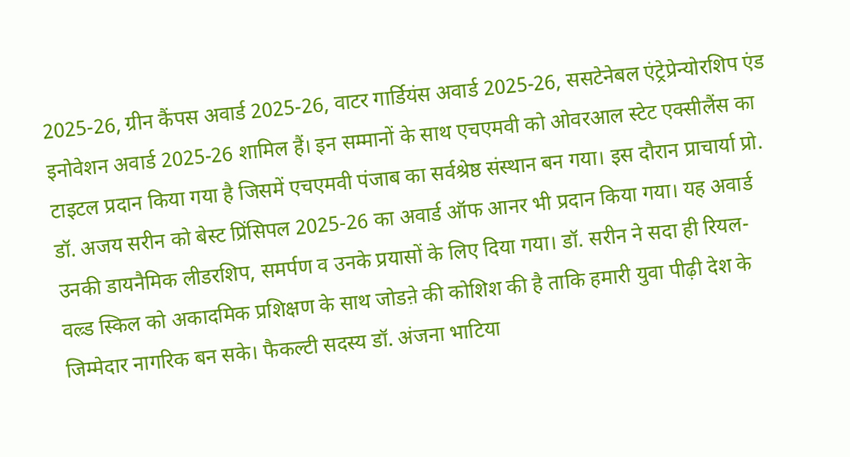2025-26, ग्रीन कैंपस अवार्ड 2025-26, वाटर गार्डियंस अवार्ड 2025-26, ससटेनेबल एंट्रेप्रेन्योरशिप एंड इनोवेशन अवार्ड 2025-26 शामिल हैं। इन सम्मानों के साथ एचएमवी को ओवरआल स्टेट एक्सीलैंस का टाइटल प्रदान किया गया है जिसमें एचएमवी पंजाब का सर्वश्रेष्ठ संस्थान बन गया। इस दौरान प्राचार्या प्रो. डॉ. अजय सरीन को बेस्ट प्रिंसिपल 2025-26 का अवार्ड ऑफ आनर भी प्रदान किया गया। यह अवार्ड उनकी डायनैमिक लीडरशिप, समर्पण व उनके प्रयासों के लिए दिया गया। डॉ. सरीन ने सदा ही रियल-वल्र्ड स्किल को अकादमिक प्रशिक्षण के साथ जोडऩे की कोशिश की है ताकि हमारी युवा पीढ़ी देश के जिम्मेदार नागरिक बन सके। फैकल्टी सदस्य डॉ. अंजना भाटिया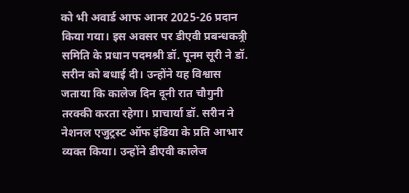को भी अवार्ड आफ आनर 2025-26 प्रदान किया गया। इस अवसर पर डीएवी प्रबन्धकत्र्री समिति के प्रधान पदमश्री डॉ. पूनम सूरी ने डॉ. सरीन को बधाई दी। उन्होंने यह विश्वास जताया कि कालेज दिन दूनी रात चौगुनी तरक्की करता रहेगा। प्राचार्या डॉ. सरीन ने नेशनल एजुट्रस्ट ऑफ इंडिया के प्रति आभार व्यक्त किया। उन्होंने डीएवी कालेज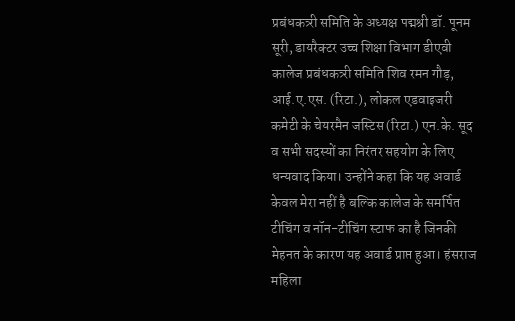प्रबंधकत्र्री समिति के अध्यक्ष पद्मश्री डॉ. पूनम सूरी, डायरैक्टर उच्च शिक्षा विभाग डीएवी कालेज प्रबंधकत्र्री समिति शिव रमन गौड़, आई.ए.एस. (रिटा.), लोकल एडवाइजरी कमेटी के चेयरमैन जस्टिस (रिटा.) एन.के. सूद व सभी सदस्यों का निरंतर सहयोग के लिए धन्यवाद किया। उन्होंने कहा कि यह अवार्ड केवल मेरा नहीं है बल्कि कालेज के समर्पित टीचिंग व नॉन-टीचिंग स्टाफ का है जिनकी मेहनत के कारण यह अवार्ड प्राप्त हुआ। हंसराज महिला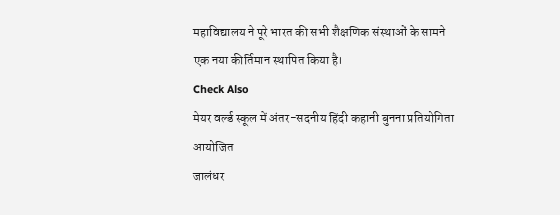महाविद्यालय ने पूरे भारत की सभी शैक्षणिक संस्थाओं के सामने एक नया कीर्तिमान स्थापित किया है।
Check Also
मेयर वर्ल्ड स्कूल में अंतर-सदनीय हिंदी कहानी बुनना प्रतियोगिता आयोजित
जालंधर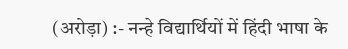(अरोड़ा) :- नन्हे विद्यार्थियों में हिंदी भाषा के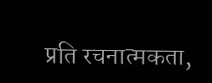प्रति रचनात्मकता,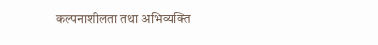कल्पनाशीलता तथा अभिव्यक्ति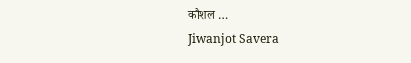कौशल …
Jiwanjot Savera